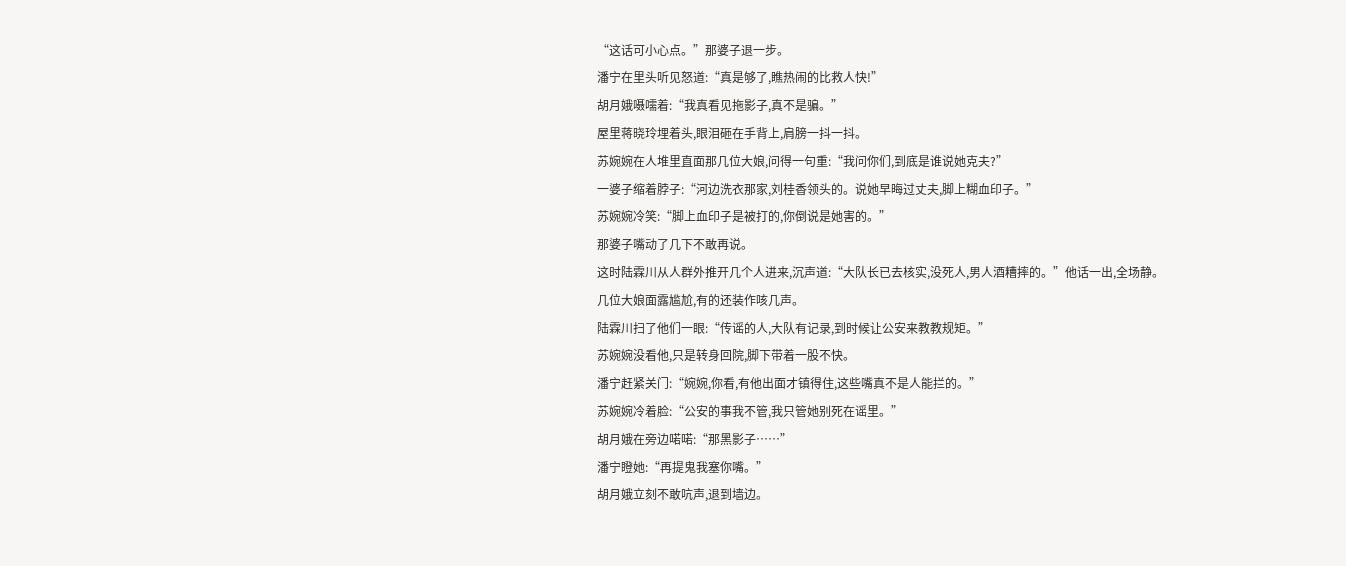“这话可小心点。”那婆子退一步。
潘宁在里头听见怒道:“真是够了,瞧热闹的比救人快!”
胡月娥嗫嚅着:“我真看见拖影子,真不是骗。”
屋里蒋晓玲埋着头,眼泪砸在手背上,肩膀一抖一抖。
苏婉婉在人堆里直面那几位大娘,问得一句重:“我问你们,到底是谁说她克夫?”
一婆子缩着脖子:“河边洗衣那家,刘桂香领头的。说她早晦过丈夫,脚上糊血印子。”
苏婉婉冷笑:“脚上血印子是被打的,你倒说是她害的。”
那婆子嘴动了几下不敢再说。
这时陆霖川从人群外推开几个人进来,沉声道:“大队长已去核实,没死人,男人酒糟摔的。”他话一出,全场静。
几位大娘面露尴尬,有的还装作咳几声。
陆霖川扫了他们一眼:“传谣的人,大队有记录,到时候让公安来教教规矩。”
苏婉婉没看他,只是转身回院,脚下带着一股不快。
潘宁赶紧关门:“婉婉,你看,有他出面才镇得住,这些嘴真不是人能拦的。”
苏婉婉冷着脸:“公安的事我不管,我只管她别死在谣里。”
胡月娥在旁边喏喏:“那黑影子……”
潘宁瞪她:“再提鬼我塞你嘴。”
胡月娥立刻不敢吭声,退到墙边。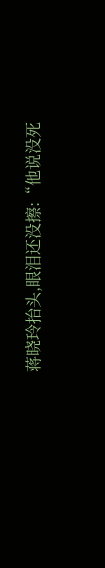蒋晓玲抬头,眼泪还没擦:“他说没死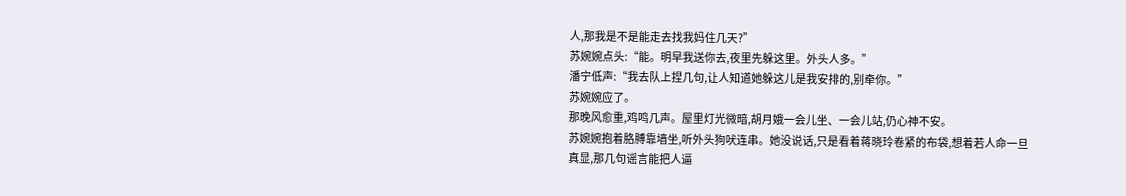人,那我是不是能走去找我妈住几天?”
苏婉婉点头:“能。明早我送你去,夜里先躲这里。外头人多。”
潘宁低声:“我去队上捏几句,让人知道她躲这儿是我安排的,别牵你。”
苏婉婉应了。
那晚风愈重,鸡鸣几声。屋里灯光微暗,胡月娥一会儿坐、一会儿站,仍心神不安。
苏婉婉抱着胳膊靠墙坐,听外头狗吠连串。她没说话,只是看着蒋晓玲卷紧的布袋,想着若人命一旦真显,那几句谣言能把人逼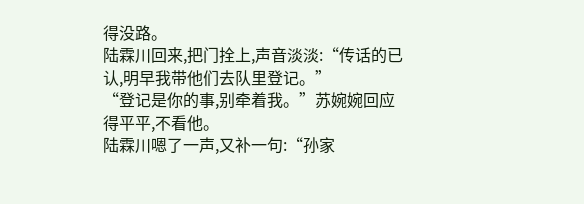得没路。
陆霖川回来,把门拴上,声音淡淡:“传话的已认,明早我带他们去队里登记。”
“登记是你的事,别牵着我。”苏婉婉回应得平平,不看他。
陆霖川嗯了一声,又补一句:“孙家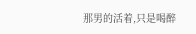那男的活着,只是喝醉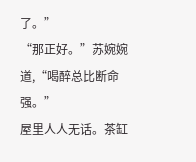了。”
“那正好。”苏婉婉道,“喝醉总比断命强。”
屋里人人无话。茶缸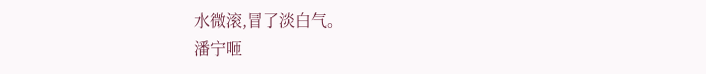水微滚,冒了淡白气。
潘宁咂